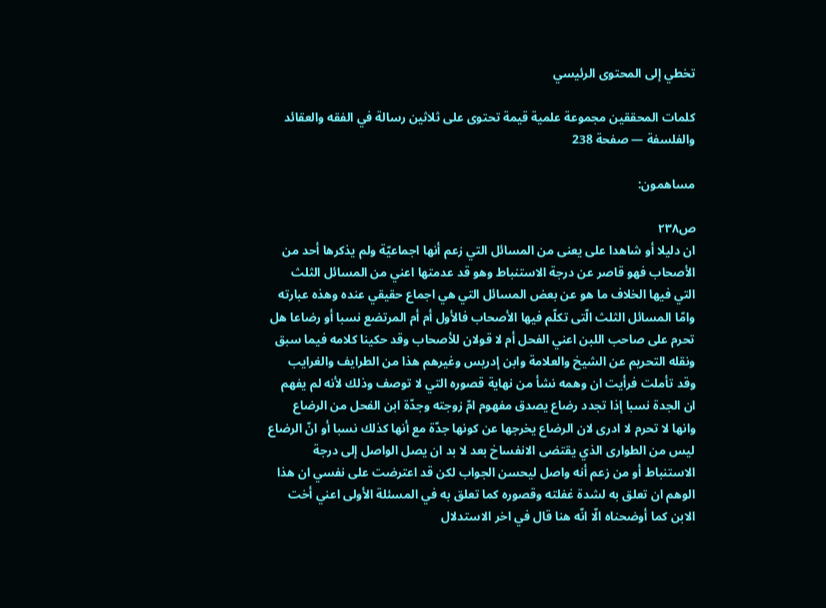تخطي إلى المحتوى الرئيسي

كلمات المحققين مجموعة علمية قيمة تحتوى على ثلاثين رسالة في الفقه والعقائد والفلسفة — صفحة 238

مساهمون:

ص٢٣٨
ان دليلا أو شاهدا على يعنى من المسائل التي زعم أنها اجماعيّة ولم يذكرها أحد من الأصحاب فهو قاصر عن درجة الاستنباط وهو قد عدمتها اعني من المسائل الثلث التي فيها الخلاف ما هو عن بعض المسائل التي هي اجماع حقيقي عنده وهذه عبارته وامّا المسائل الثلث الّتى تكلّم فيها الأصحاب فالأول أم أم المرتضع نسبا أو رضاعا هل تحرم على صاحب اللبن اعني الفحل أم لا قولان للأصحاب وقد حكينا كلامه فيما سبق ونقله التحريم عن الشيخ والعلامة وابن إدريس وغيرهم هذا من الطرايف والغرايب وقد تأملت فرأيت ان وهمه نشأ من نهاية قصوره التي لا توصف وذلك لأنه لم يفهم ان الجدة نسبا إذا تجدد رضاع يصدق مفهوم امّ زوجته وجدّة ابن الفحل من الرضاع وانها لا تحرم لا ادرى لان الرضاع يخرجها عن كونها جدّة مع أنها كذلك نسبا أو انّ الرضاع ليس من الطوارى الذي يقتضى الانفساخ بعد لا بد ان يصل الواصل إلى درجة الاستنباط أو من زعم أنه واصل ليحسن الجواب لكن قد اعترضت على نفسي ان هذا الوهم ان تعلق به لشدة غفلته وقصوره كما تعلق به في المسئلة الأولى اعني أخت الابن كما أوضحناه الّا انّه هنا قال في اخر الاستدلال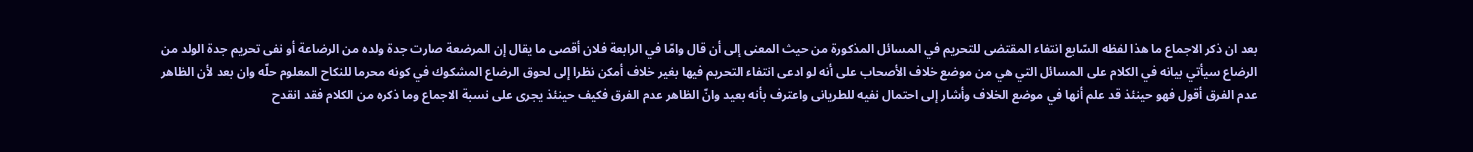بعد ان ذكر الاجماع ما هذا لفظه السّابع انتفاء المقتضى للتحريم في المسائل المذكورة من حيث المعنى إلى أن قال وامّا في الرابعة فلان أقصى ما يقال إن المرضعة صارت جدة ولده من الرضاعة أو نفى تحريم جدة الولد من الرضاع سيأتي بيانه في الكلام على المسائل التي هي من موضع خلاف الأصحاب على أنه لو ادعى انتفاء التحريم فيها بغير خلاف أمكن نظرا إلى لحوق الرضاع المشكوك في كونه محرما للنكاح المعلوم حلّه وان بعد لأن الظاهر عدم الفرق أقول فهو حينئذ قد علم أنها في موضع الخلاف وأشار إلى احتمال نفيه للطريانى واعترف بأنه بعيد وانّ الظاهر عدم الفرق فكيف حينئذ يجرى على نسبة الاجماع وما ذكره من الكلام فقد انقدح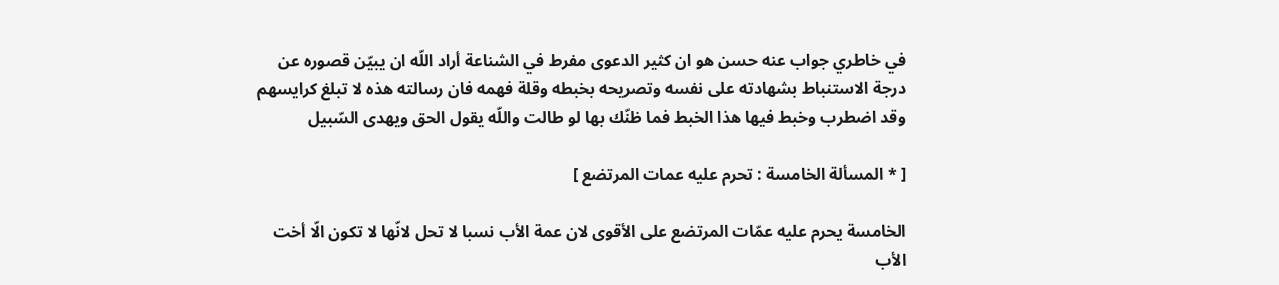في خاطري جواب عنه حسن هو ان كثير الدعوى مفرط في الشناعة أراد اللّه ان يبيّن قصوره عن درجة الاستنباط بشهادته على نفسه وتصريحه بخبطه وقلة فهمه فان رسالته هذه لا تبلغ كرايسهم وقد اضطرب وخبط فيها هذا الخبط فما ظنّك بها لو طالت واللّه يقول الحق ويهدى السّبيل

[ * المسألة الخامسة : تحرم عليه عمات المرتضع ]

الخامسة يحرم عليه عمّات المرتضع على الأقوى لان عمة الأب نسبا لا تحل لانّها لا تكون الّا أخت الأب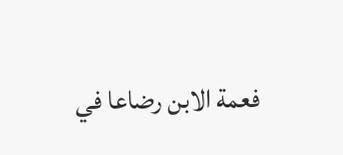فعمة الابن رضاعا في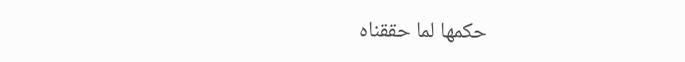حكمها لما حققناه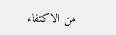من الاكتفاء